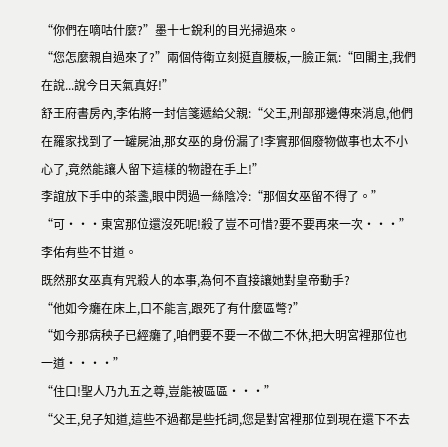“你們在嘀咕什麼?”墨十七銳利的目光掃過來。
“您怎麼親自過來了?”兩個侍衛立刻挺直腰板,一臉正氣:“回閣主,我們在說...說今日天氣真好!”
舒王府書房內,李佑將一封信箋遞給父親:“父王,刑部那邊傳來消息,他們在羅家找到了一罐屍油,那女巫的身份漏了!李實那個廢物做事也太不小心了,竟然能讓人留下這樣的物證在手上!”
李誼放下手中的茶盞,眼中閃過一絲陰冷:“那個女巫留不得了。”
“可···東宮那位還沒死呢!殺了豈不可惜?要不要再來一次···”李佑有些不甘道。
既然那女巫真有咒殺人的本事,為何不直接讓她對皇帝動手?
“他如今癱在床上,口不能言,跟死了有什麼區彆?”
“如今那病秧子已經癱了,咱們要不要一不做二不休,把大明宮裡那位也一道····”
“住口!聖人乃九五之尊,豈能被區區···”
“父王,兒子知道,這些不過都是些托詞,您是對宮裡那位到現在還下不去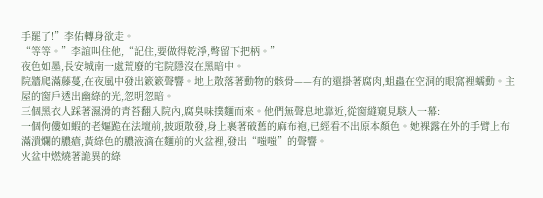手罷了!”李佑轉身欲走。
“等等。”李誼叫住他,“記住,要做得乾淨,彆留下把柄。”
夜色如墨,長安城南一處荒廢的宅院隱沒在黑暗中。
院牆爬滿藤蔓,在夜風中發出簌簌聲響。地上散落著動物的骸骨——有的還掛著腐肉,蛆蟲在空洞的眼窩裡蠕動。主屋的窗戶透出幽綠的光,忽明忽暗。
三個黑衣人踩著濕滑的青苔翻入院內,腐臭味撲麵而來。他們無聲息地靠近,從窗縫窺見駭人一幕:
一個佝僂如蝦的老嫗跪在法壇前,披頭散發,身上裹著破舊的麻布袍,已經看不出原本顏色。她裸露在外的手臂上布滿潰爛的膿瘡,黃綠色的膿液滴在麵前的火盆裡,發出“嗤嗤”的聲響。
火盆中燃燒著詭異的綠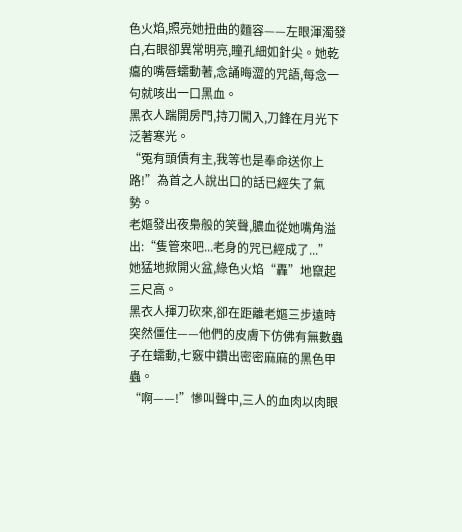色火焰,照亮她扭曲的麵容——左眼渾濁發白,右眼卻異常明亮,瞳孔細如針尖。她乾癟的嘴唇蠕動著,念誦晦澀的咒語,每念一句就咳出一口黑血。
黑衣人踹開房門,持刀闖入,刀鋒在月光下泛著寒光。
“冤有頭債有主,我等也是奉命送你上路!”為首之人說出口的話已經失了氣勢。
老嫗發出夜梟般的笑聲,膿血從她嘴角溢出:“隻管來吧...老身的咒已經成了...”
她猛地掀開火盆,綠色火焰“轟”地竄起三尺高。
黑衣人揮刀砍來,卻在距離老嫗三步遠時突然僵住——他們的皮膚下仿佛有無數蟲子在蠕動,七竅中鑽出密密麻麻的黑色甲蟲。
“啊——!”慘叫聲中,三人的血肉以肉眼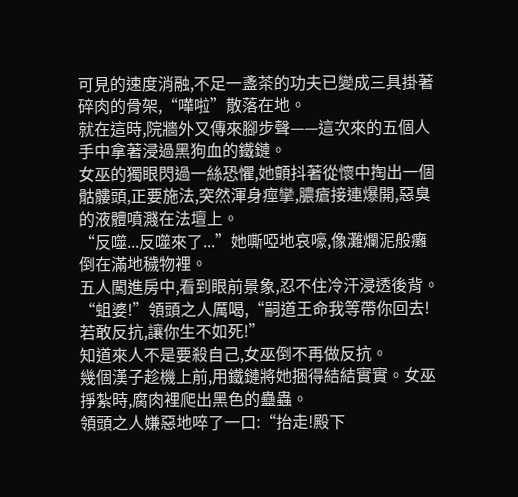可見的速度消融,不足一盞茶的功夫已變成三具掛著碎肉的骨架,“嘩啦”散落在地。
就在這時,院牆外又傳來腳步聲——這次來的五個人手中拿著浸過黑狗血的鐵鏈。
女巫的獨眼閃過一絲恐懼,她顫抖著從懷中掏出一個骷髏頭,正要施法,突然渾身痙攣,膿瘡接連爆開,惡臭的液體噴濺在法壇上。
“反噬...反噬來了...”她嘶啞地哀嚎,像灘爛泥般癱倒在滿地穢物裡。
五人闖進房中,看到眼前景象,忍不住冷汗浸透後背。
“蛆婆!”領頭之人厲喝,“嗣道王命我等帶你回去!若敢反抗,讓你生不如死!”
知道來人不是要殺自己,女巫倒不再做反抗。
幾個漢子趁機上前,用鐵鏈將她捆得結結實實。女巫掙紮時,腐肉裡爬出黑色的蠱蟲。
領頭之人嫌惡地啐了一口:“抬走!殿下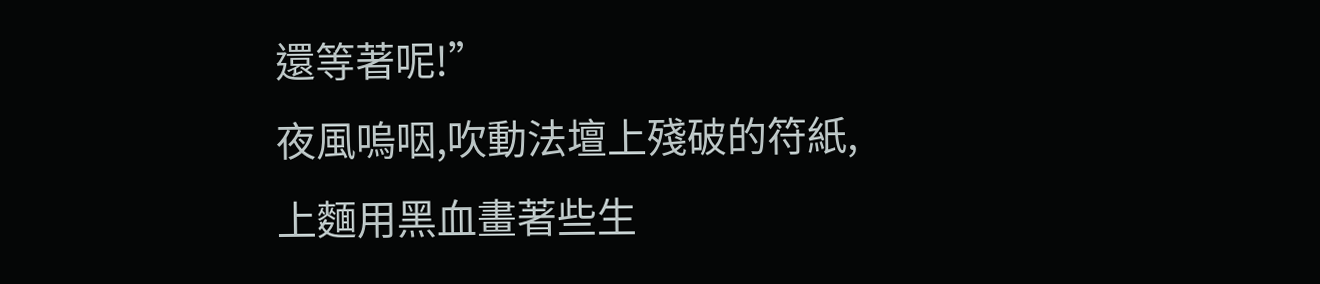還等著呢!”
夜風嗚咽,吹動法壇上殘破的符紙,上麵用黑血畫著些生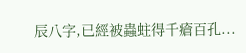辰八字,已經被蟲蛀得千瘡百孔...